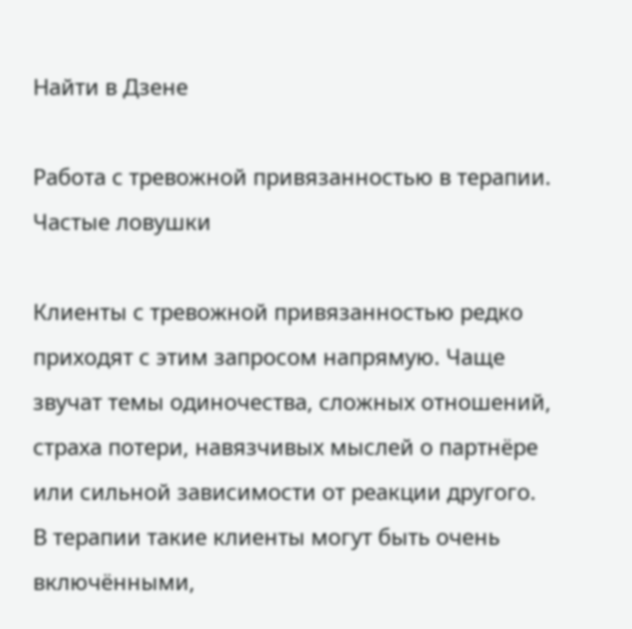Найти в Дзене

Работа с тревожной привязанностью в терапии. Частые ловушки

Клиенты с тревожной привязанностью редко приходят с этим запросом напрямую. Чаще звучат темы одиночества, сложных отношений, страха потери, навязчивых мыслей о партнёре или сильной зависимости от реакции другого. В терапии такие клиенты могут быть очень включёнными,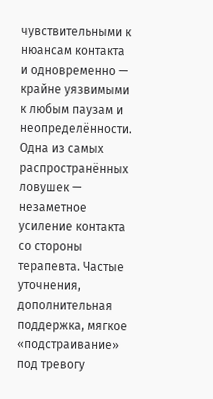чувствительными к нюансам контакта и одновременно — крайне уязвимыми к любым паузам и неопределённости. Одна из самых распространённых ловушек — незаметное усиление контакта со стороны терапевта. Частые уточнения, дополнительная поддержка, мягкое «подстраивание» под тревогу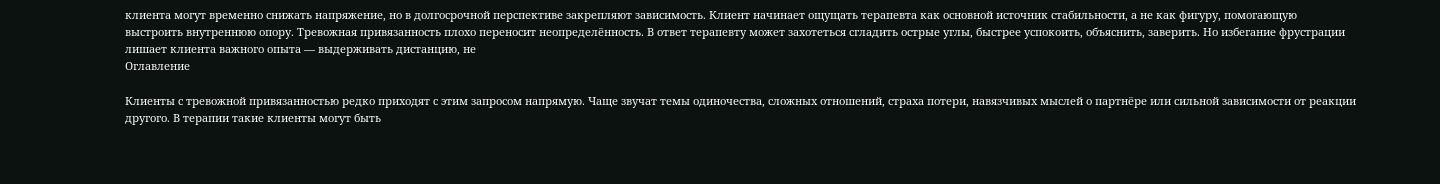клиента могут временно снижать напряжение, но в долгосрочной перспективе закрепляют зависимость. Клиент начинает ощущать терапевта как основной источник стабильности, а не как фигуру, помогающую выстроить внутреннюю опору. Тревожная привязанность плохо переносит неопределённость. В ответ терапевту может захотеться сгладить острые углы, быстрее успокоить, объяснить, заверить. Но избегание фрустрации лишает клиента важного опыта — выдерживать дистанцию, не
Оглавление

Клиенты с тревожной привязанностью редко приходят с этим запросом напрямую. Чаще звучат темы одиночества, сложных отношений, страха потери, навязчивых мыслей о партнёре или сильной зависимости от реакции другого. В терапии такие клиенты могут быть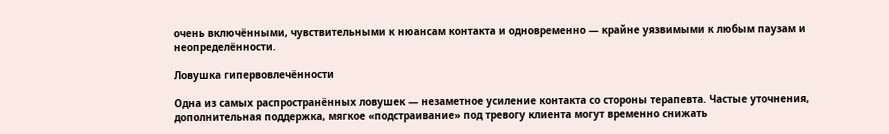очень включёнными, чувствительными к нюансам контакта и одновременно — крайне уязвимыми к любым паузам и неопределённости.

Ловушка гипервовлечённости

Одна из самых распространённых ловушек — незаметное усиление контакта со стороны терапевта. Частые уточнения, дополнительная поддержка, мягкое «подстраивание» под тревогу клиента могут временно снижать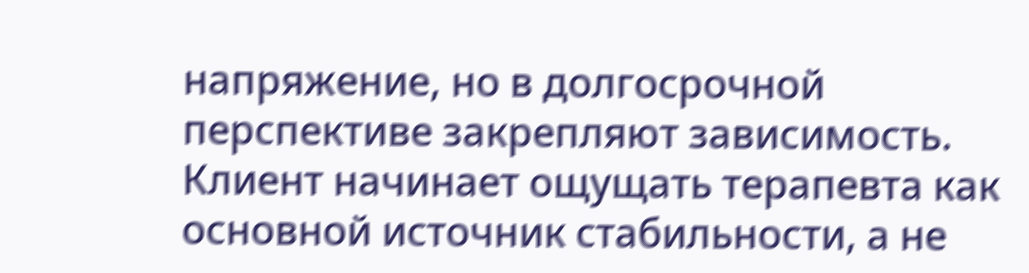напряжение, но в долгосрочной перспективе закрепляют зависимость. Клиент начинает ощущать терапевта как основной источник стабильности, а не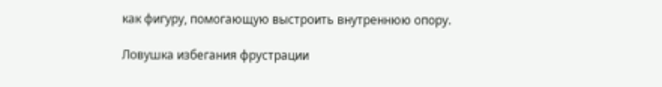как фигуру, помогающую выстроить внутреннюю опору.

Ловушка избегания фрустрации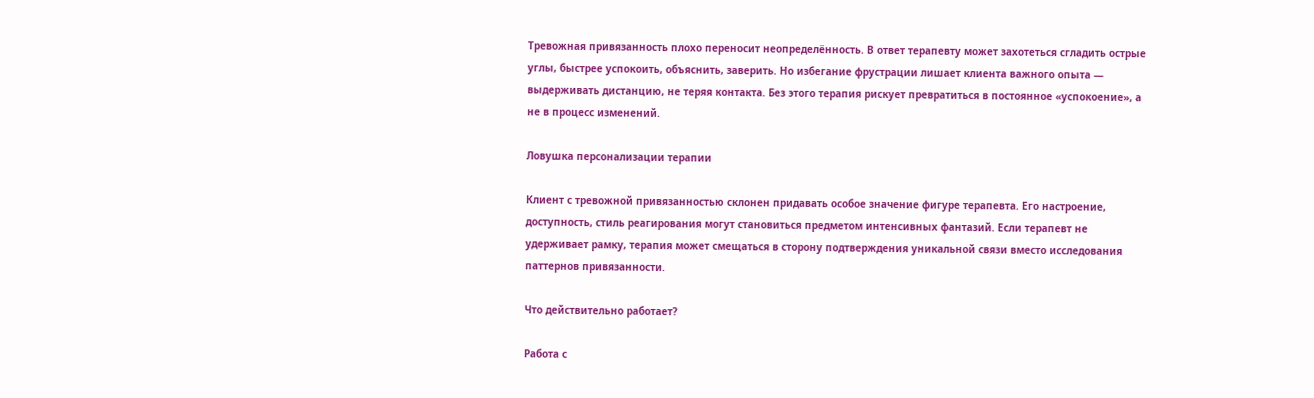Тревожная привязанность плохо переносит неопределённость. В ответ терапевту может захотеться сгладить острые углы, быстрее успокоить, объяснить, заверить. Но избегание фрустрации лишает клиента важного опыта — выдерживать дистанцию, не теряя контакта. Без этого терапия рискует превратиться в постоянное «успокоение», а не в процесс изменений.

Ловушка персонализации терапии

Клиент с тревожной привязанностью склонен придавать особое значение фигуре терапевта. Его настроение, доступность, стиль реагирования могут становиться предметом интенсивных фантазий. Если терапевт не удерживает рамку, терапия может смещаться в сторону подтверждения уникальной связи вместо исследования паттернов привязанности.

Что действительно работает?

Работа с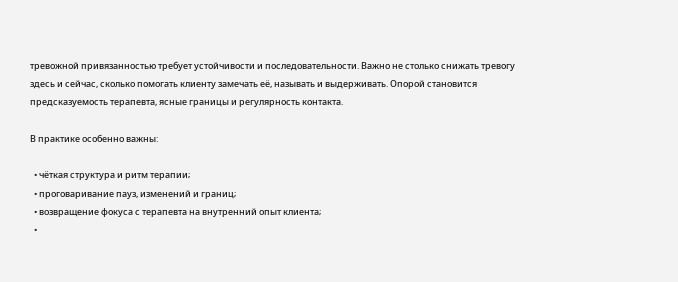тревожной привязанностью требует устойчивости и последовательности. Важно не столько снижать тревогу здесь и сейчас, сколько помогать клиенту замечать её, называть и выдерживать. Опорой становится предсказуемость терапевта, ясные границы и регулярность контакта.

В практике особенно важны:

  • чёткая структура и ритм терапии;
  • проговаривание пауз, изменений и границ;
  • возвращение фокуса с терапевта на внутренний опыт клиента;
  •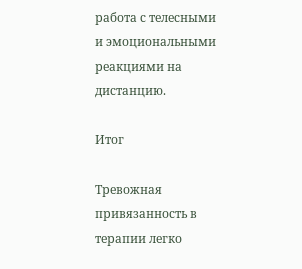работа с телесными и эмоциональными реакциями на дистанцию.

Итог

Тревожная привязанность в терапии легко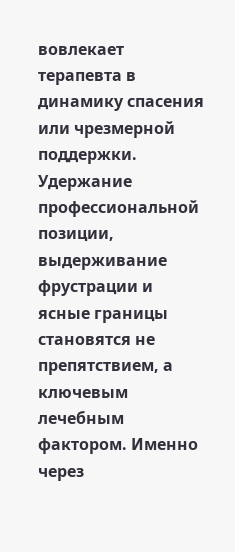вовлекает терапевта в динамику спасения или чрезмерной поддержки. Удержание профессиональной позиции, выдерживание фрустрации и ясные границы становятся не препятствием, а ключевым лечебным фактором. Именно через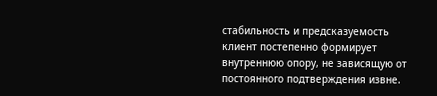стабильность и предсказуемость клиент постепенно формирует внутреннюю опору, не зависящую от постоянного подтверждения извне.